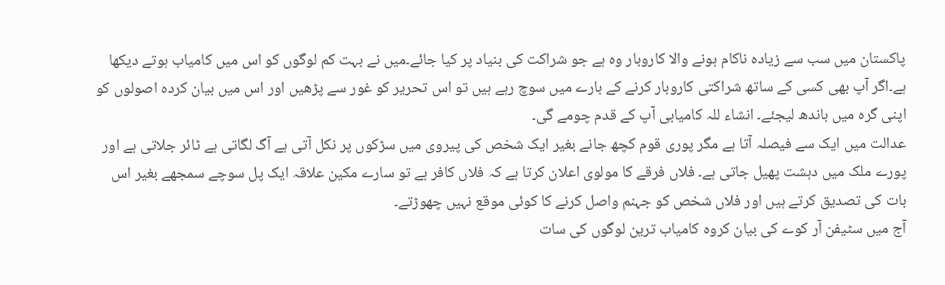پاکستان میں سب سے زیادہ ناکام ہونے والا کاروبار وہ ہے جو شراکت کی بنیاد پر کیا جائے۔میں نے بہت کم لوگوں کو اس میں کامیاب ہوتے دیکھا ہے۔اگر آپ بھی کسی کے ساتھ شراکتی کاروبار کرنے کے بارے میں سوچ رہے ہیں تو اس تحریر کو غور سے پڑھیں اور اس میں بیان کردہ اصولوں کو اپنی گرہ میں باندھ لیجئے۔ انشاء للہ کامیابی آپ کے قدم چومے گی۔
عدالت میں ایک سے فیصلہ آتا ہے مگر پوری قوم کچھ جانے بغیر ایک شخص کی پیروی میں سڑکوں پر نکل آتی ہے آگ لگاتی ہے ٹائر جلاتی ہے اور پورے ملک میں دہشت پھیل جاتی ہے۔ فلاں فرقے کا مولوی اعلان کرتا ہے کہ فلاں کافر ہے تو سارے مکین علاقہ ایک پل سوچے سمجھے بغیر اس بات کی تصدیق کرتے ہیں اور فلاں شخص کو جہنم واصل کرنے کا کوئی موقع نہیں چھوڑتے۔
آج میں سٹیفن آر کوے کی بیان کروہ کامیاب ترین لوگوں کی سات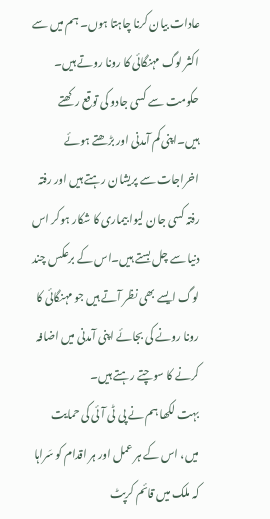عادات بیان کرنا چاہتا ہوں۔ ہم میں سے اکثر لوگ مہنگائی کا رونا روتے ہیں۔ حکومت سے کسی جادو کی توقع رکھتے ہیں۔اپنی کم آمدنی اور بڑھتے ہوئے اخراجات سے پریشان رہتے ہیں اور رفتہ رفتہ کسی جان لیوا بیماری کا شکار ہوکر اس دنیا سے چل بستے ہیں۔اس کے برعکس چند لوگ ایسے بھی نظر آتے ہیں جو مہنگائی کا رونا رونے کی بجائے اپنی آمدنی میں اضافہ کرنے کا سوچتے رہتے ہیں۔
بہت لکھا ہم نے پی ٹی آئی کی حمایت میں، اس کے ہر عمل اور ہر اقدام کو سَراہا کہ ملک میں قائم کرپٹ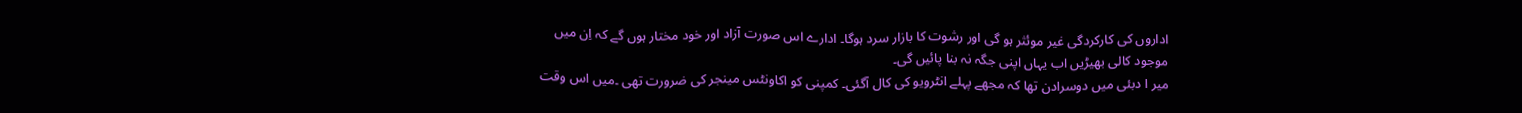اداروں کی کارکردگی غیر موئثر ہو گی اور رشوت کا بازار سرد ہوگا۔ ادارے اس صورت آزاد اور خود مختار ہوں گے کہ اِن میں موجود کالی بھیڑیں اب یہاں اپنی جگہ نہ بنا پائیں گی۔
میر ا دبئی میں دوسرادن تھا کہ مجھے پہلے انٹرویو کی کال آگئی۔ کمپنی کو اکاونٹس مینجر کی ضرورت تھی ۔میں اس وقت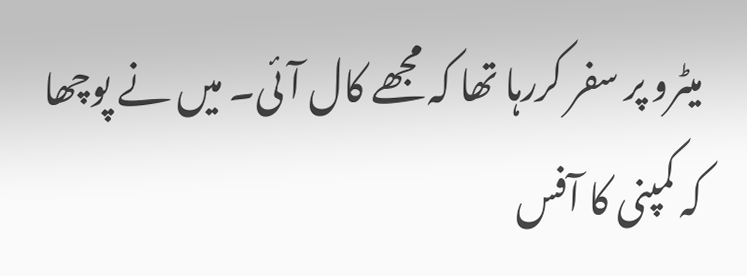میٹرو پر سفر کررہا تھا کہ مجھے کال آئی۔ میں نے پوچھا کہ کمپنی کا آفس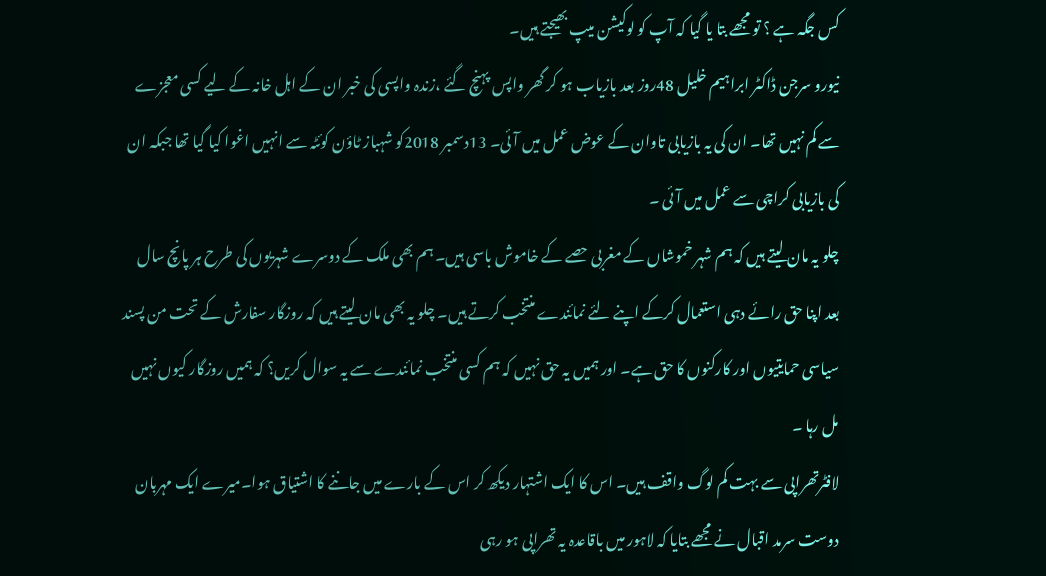کس جگہ ہے ؟ تو مجھے بتا یا گیا کہ آپ کو لوکیشن میپ بھیجتے ہیں۔
نیورو سرجن ڈاکٹر ابراہیم خلیل 48روز بعد بازیاب ہو کر گھر واپس پہنچ گئے ،زندہ واپسی کی خبر ان کے اہل خانہ کے لیے کسی معجزے سے کم نہیں تھا۔ ان کی یہ بازیابی تاوان کے عوض عمل میں آئی۔ 13دسمبر 2018کو شہباز ٹاؤن کوئٹہ سے انہیں اغوا کیا گیا تھا جبکہ ان کی بازیابی کراچی سے عمل میں آئی ۔
چلو یہ مان لیتے ہیں کہ ہم شہر خموشاں کے مغربی حصے کے خاموش باسی ہیں۔ ہم بھی ملک کے دوسرے شہریوں کی طرح ہر پانچ سال بعد اپنا حق رائے دہی استعمال کرکے اپنے لئے نمائندے منتخب کرتے ہیں۔ چلو یہ بھی مان لیتے ہیں کہ روزگار سفارش کے تحت من پسند سیاسی حمایتیوں اور کارکنوں کا حق ہے۔ اور ہمیں یہ حق نہیں کہ ہم کسی منتخب نمائندے سے یہ سوال کریں؟ کہ ہمیں روزگار کیوں نہیں مل رہا ۔
لافٹرتھراپی سے بہت کم لوگ واقف ہیں۔ اس کا ایک اشتہار دیکھ کر اس کے بارے میں جاننے کا اشتیاق ہوا۔میرے ایک مہربان دوست سرمد اقبال نے مجھے بتایا کہ لاہور میں باقاعدہ یہ تھراپی ہو رہی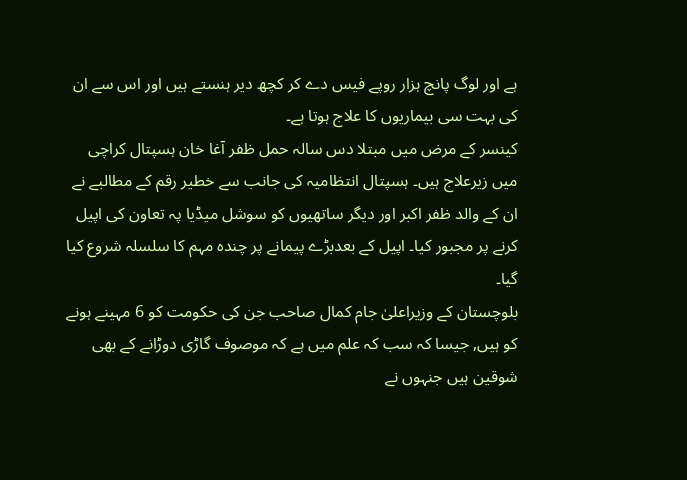ہے اور لوگ پانچ ہزار روپے فیس دے کر کچھ دیر ہنستے ہیں اور اس سے ان کی بہت سی بیماریوں کا علاج ہوتا ہے۔
کینسر کے مرض میں مبتلا دس سالہ حمل ظفر آغا خان ہسپتال کراچی میں زیرعلاج ہیں۔ ہسپتال انتظامیہ کی جانب سے خطیر رقم کے مطالبے نے ان کے والد ظفر اکبر اور دیگر ساتھیوں کو سوشل میڈیا پہ تعاون کی اپیل کرنے پر مجبور کیا۔ اپیل کے بعدبڑے پیمانے پر چندہ مہم کا سلسلہ شروع کیا گیا۔
بلوچستان کے وزیراعلیٰ جام کمال صاحب جن کی حکومت کو 6 مہینے ہونے کو ہیں, جیسا کہ سب کہ علم میں ہے کہ موصوف گاڑی دوڑانے کے بھی شوقین ہیں جنہوں نے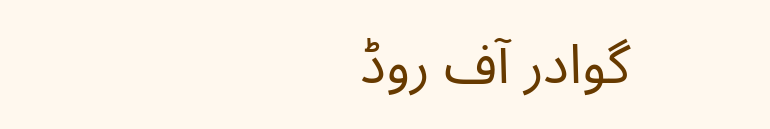گوادر آف روڈ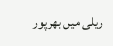ریلی میں بھرپور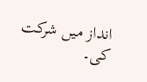انداز میں شرکت کی۔